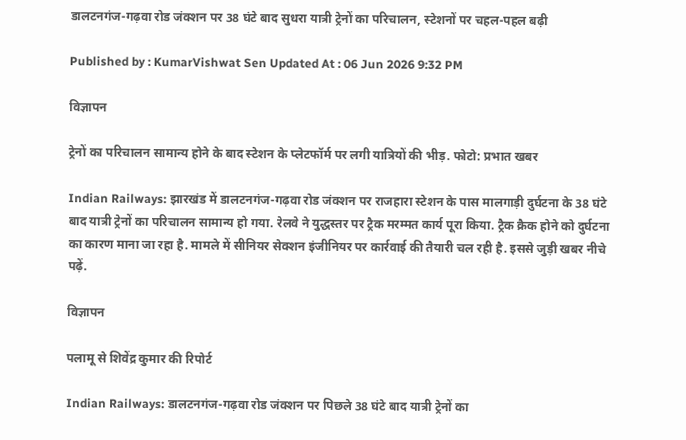डालटनगंज-गढ़वा रोड जंक्शन पर 38 घंटे बाद सुधरा यात्री ट्रेनों का परिचालन, स्टेशनों पर चहल-पहल बढ़ी

Published by : KumarVishwat Sen Updated At : 06 Jun 2026 9:32 PM

विज्ञापन

ट्रेनों का परिचालन सामान्य होने के बाद स्टेशन के प्लेटफॉर्म पर लगी यात्रियों की भीड़. फोटो: प्रभात खबर

Indian Railways: झारखंड में डालटनगंज-गढ़वा रोड जंक्शन पर राजहारा स्टेशन के पास मालगाड़ी दुर्घटना के 38 घंटे बाद यात्री ट्रेनों का परिचालन सामान्य हो गया. रेलवे ने युद्धस्तर पर ट्रैक मरम्मत कार्य पूरा किया. ट्रैक क्रैक होने को दुर्घटना का कारण माना जा रहा है. मामले में सीनियर सेक्शन इंजीनियर पर कार्रवाई की तैयारी चल रही है. इससे जुड़ी खबर नीचे पढ़ें.

विज्ञापन

पलामू से शिवेंद्र कुमार की रिपोर्ट

Indian Railways: डालटनगंज-गढ़वा रोड जंक्शन पर पिछले 38 घंटे बाद यात्री ट्रेनों का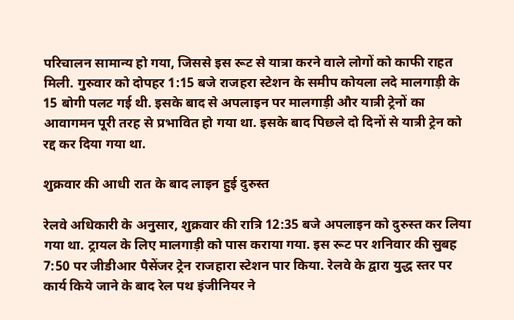परिचालन सामान्य हो गया, जिससे इस रूट से यात्रा करने वाले लोगों को काफी राहत मिली. गुरुवार को दोपहर 1:15 बजे राजहरा स्टेशन के समीप कोयला लदे मालगाड़ी के 15 बोगी पलट गई थी. इसके बाद से अपलाइन पर मालगाड़ी और यात्री ट्रेनों का आवागमन पूरी तरह से प्रभावित हो गया था. इसके बाद पिछले दो दिनों से यात्री ट्रेन को रद्द कर दिया गया था.

शुक्रवार की आधी रात के बाद लाइन हुई दुरुस्त

रेलवे अधिकारी के अनुसार, शुक्रवार की रात्रि 12:35 बजे अपलाइन को दुरुस्त कर लिया गया था. ट्रायल के लिए मालगाड़ी को पास कराया गया. इस रूट पर शनिवार की सुबह 7:50 पर जीडीआर पैसेंजर ट्रेन राजहारा स्टेशन पार किया. रेलवे के द्वारा युद्ध स्तर पर कार्य किये जाने के बाद रेल पथ इंजीनियर ने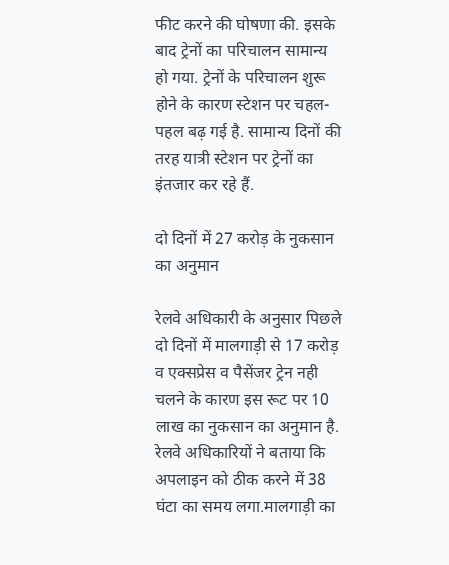फीट करने की घोषणा की. इसके बाद ट्रेनों का परिचालन सामान्य हो गया. ट्रेनों के परिचालन शुरू होने के कारण स्टेशन पर चहल-पहल बढ़ गई है. सामान्य दिनों की तरह यात्री स्टेशन पर ट्रेनों का इंतजार कर रहे हैं.

दो दिनों में 27 करोड़ के नुकसान का अनुमान

रेलवे अधिकारी के अनुसार पिछले दो दिनों में मालगाड़ी से 17 करोड़ व एक्सप्रेस व पैसेंजर ट्रेन नही चलने के कारण इस रूट पर 10 लाख का नुकसान का अनुमान है. रेलवे अधिकारियों ने बताया कि अपलाइन को ठीक करने में 38 घंटा का समय लगा.मालगाड़ी का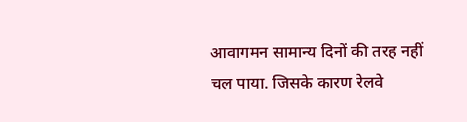आवागमन सामान्य दिनों की तरह नहीं चल पाया. जिसके कारण रेलवे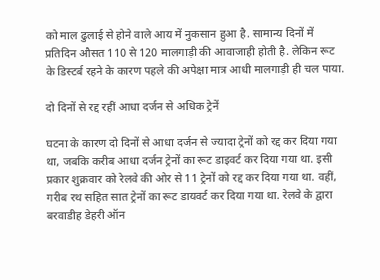को माल ढुलाई से होने वाले आय में नुकसान हुआ है. सामान्य दिनों में प्रतिदिन औसत 110 से 120 मालगाड़ी की आवाजाही होती है. लेकिन रूट के डिस्टर्ब रहने के कारण पहले की अपेक्षा मात्र आधी मालगाड़ी ही चल पाया.

दो दिनों से रद्द रहीं आधा दर्जन से अधिक ट्रेनें

घटना के कारण दो दिनों से आधा दर्जन से ज्यादा ट्रेनों को रद्द कर दिया गया था, जबकि करीब आधा दर्जन ट्रेनों का रूट डाइवर्ट कर दिया गया था. इसी प्रकार शुक्रवार को रेलवे की ओर से 11 ट्रेनों को रद्द कर दिया गया था. वहीं, गरीब रथ सहित सात ट्रेनों का रूट डायवर्ट कर दिया गया था. रेलवे के द्वारा बरवाडीह डेहरी ऑन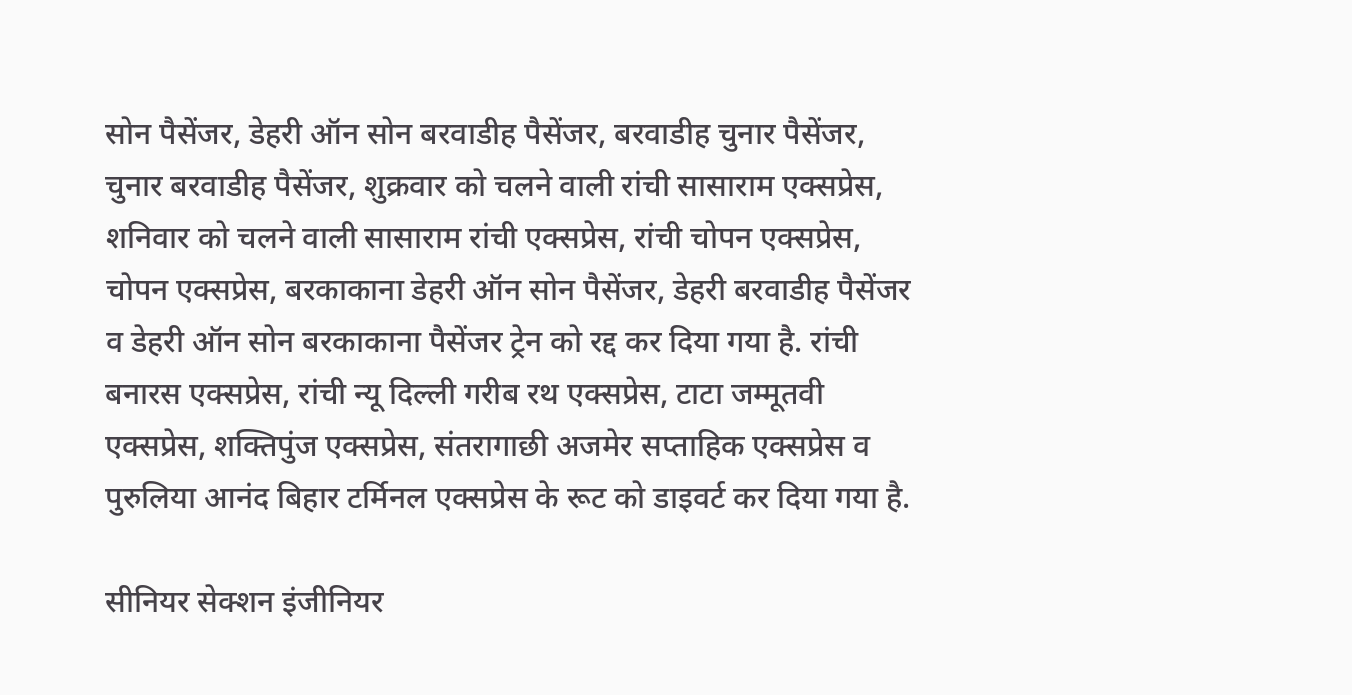सोन पैसेंजर, डेहरी ऑन सोन बरवाडीह पैसेंजर, बरवाडीह चुनार पैसेंजर, चुनार बरवाडीह पैसेंजर, शुक्रवार को चलने वाली रांची सासाराम एक्सप्रेस, शनिवार को चलने वाली सासाराम रांची एक्सप्रेस, रांची चोपन एक्सप्रेस, चोपन एक्सप्रेस, बरकाकाना डेहरी ऑन सोन पैसेंजर, डेहरी बरवाडीह पैसेंजर व डेहरी ऑन सोन बरकाकाना पैसेंजर ट्रेन को रद्द कर दिया गया है. रांची बनारस एक्सप्रेस, रांची न्यू दिल्ली गरीब रथ एक्सप्रेस, टाटा जम्मूतवी एक्सप्रेस, शक्तिपुंज एक्सप्रेस, संतरागाछी अजमेर सप्ताहिक एक्सप्रेस व पुरुलिया आनंद बिहार टर्मिनल एक्सप्रेस के रूट को डाइवर्ट कर दिया गया है.

सीनियर सेक्शन इंजीनियर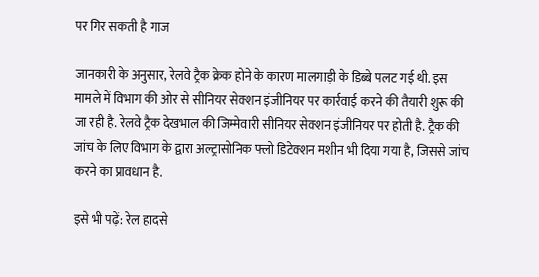पर गिर सकती है गाज

जानकारी के अनुसार, रेलवे ट्रैक क्रेक होने के कारण मालगाड़ी के डिब्बे पलट गई थी. इस मामले में विभाग की ओर से सीनियर सेक्शन इंजीनियर पर कार्रवाई करने की तैयारी शुरू की जा रही है. रेलवे ट्रैक देखभाल की जिम्मेवारी सीनियर सेक्शन इंजीनियर पर होती है. ट्रैक की जांच के लिए विभाग के द्वारा अल्ट्रासोनिक फ्लो डिटेक्शन मशीन भी दिया गया है, जिससे जांच करने का प्रावधान है.

इसे भी पढ़ें: रेल हादसे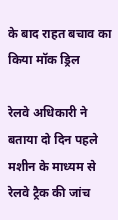के बाद राहत बचाव का किया मॉक ड्रिल

रेलवे अधिकारी ने बताया दो दिन पहले मशीन के माध्यम से रेलवे ट्रैक की जांच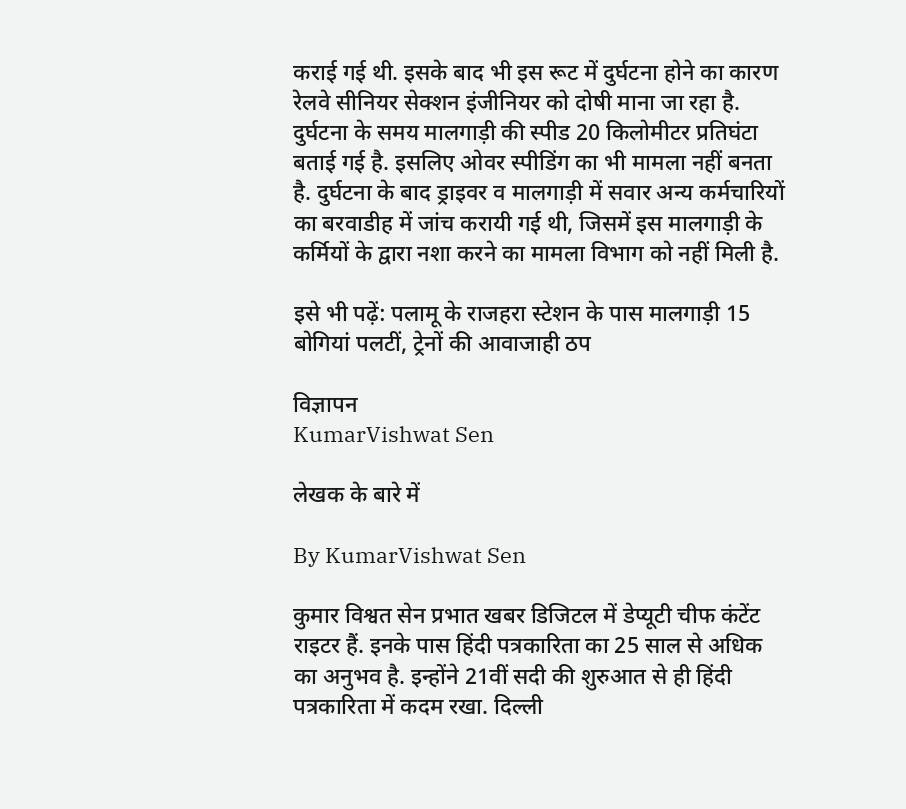कराई गई थी. इसके बाद भी इस रूट में दुर्घटना होने का कारण रेलवे सीनियर सेक्शन इंजीनियर को दोषी माना जा रहा है. दुर्घटना के समय मालगाड़ी की स्पीड 20 किलोमीटर प्रतिघंटा बताई गई है. इसलिए ओवर स्पीडिंग का भी मामला नहीं बनता है. दुर्घटना के बाद ड्राइवर व मालगाड़ी में सवार अन्य कर्मचारियों का बरवाडीह में जांच करायी गई थी, जिसमें इस मालगाड़ी के कर्मियों के द्वारा नशा करने का मामला विभाग को नहीं मिली है.

इसे भी पढ़ें: पलामू के राजहरा स्टेशन के पास मालगाड़ी 15 बोगियां पलटीं, ट्रेनों की आवाजाही ठप

विज्ञापन
KumarVishwat Sen

लेखक के बारे में

By KumarVishwat Sen

कुमार विश्वत सेन प्रभात खबर डिजिटल में डेप्यूटी चीफ कंटेंट राइटर हैं. इनके पास हिंदी पत्रकारिता का 25 साल से अधिक का अनुभव है. इन्होंने 21वीं सदी की शुरुआत से ही हिंदी पत्रकारिता में कदम रखा. दिल्ली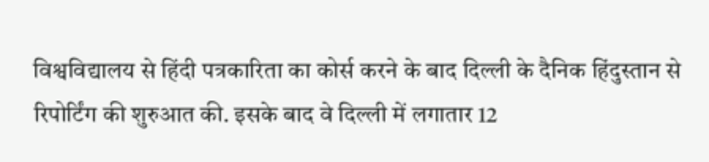विश्वविद्यालय से हिंदी पत्रकारिता का कोर्स करने के बाद दिल्ली के दैनिक हिंदुस्तान से रिपोर्टिंग की शुरुआत की. इसके बाद वे दिल्ली में लगातार 12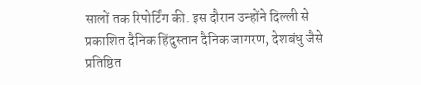सालों तक रिपोर्टिंग की. इस दौरान उन्होंने दिल्ली से प्रकाशित दैनिक हिंदुस्तान दैनिक जागरण, देशबंधु जैसे प्रतिष्ठित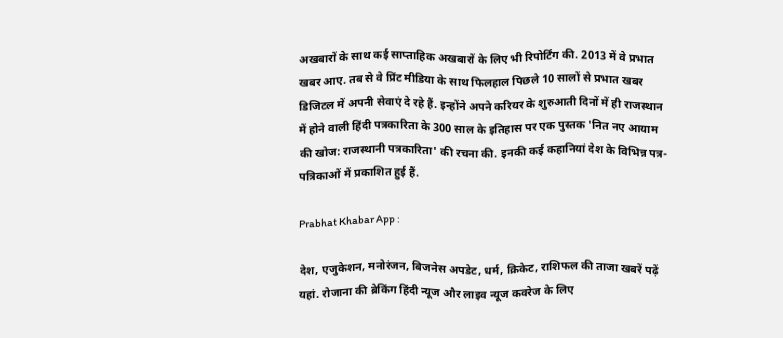अखबारों के साथ कई साप्ताहिक अखबारों के लिए भी रिपोर्टिंग की. 2013 में वे प्रभात खबर आए. तब से वे प्रिंट मीडिया के साथ फिलहाल पिछले 10 सालों से प्रभात खबर डिजिटल में अपनी सेवाएं दे रहे हैं. इन्होंने अपने करियर के शुरुआती दिनों में ही राजस्थान में होने वाली हिंदी पत्रकारिता के 300 साल के इतिहास पर एक पुस्तक 'नित नए आयाम की खोज: राजस्थानी पत्रकारिता' की रचना की. इनकी कई कहानियां देश के विभिन्न पत्र-पत्रिकाओं में प्रकाशित हुई हैं.

Prabhat Khabar App :

देश, एजुकेशन, मनोरंजन, बिजनेस अपडेट, धर्म, क्रिकेट, राशिफल की ताजा खबरें पढ़ें यहां. रोजाना की ब्रेकिंग हिंदी न्यूज और लाइव न्यूज कवरेज के लिए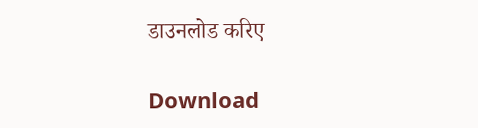डाउनलोड करिए

Download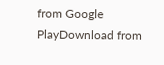from Google PlayDownload from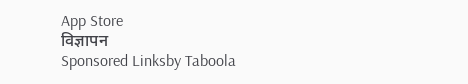App Store
विज्ञापन
Sponsored Linksby Taboola